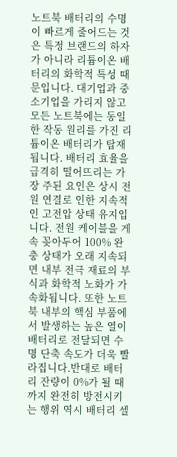노트북 배터리의 수명이 빠르게 줄어드는 것은 특정 브랜드의 하자가 아니라 리튬이온 배터리의 화학적 특성 때문입니다. 대기업과 중소기업을 가리지 않고 모든 노트북에는 동일한 작동 원리를 가진 리튬이온 배터리가 탑재됩니다. 배터리 효율을 급격히 떨어뜨리는 가장 주된 요인은 상시 전원 연결로 인한 지속적인 고전압 상태 유지입니다. 전원 케이블을 게속 꽂아두어 100% 완충 상태가 오래 지속되면 내부 전극 재료의 부식과 화학적 노화가 가속화됩니다. 또한 노트북 내부의 핵심 부품에서 발생하는 높은 열이 배터리로 전달되면 수명 단축 속도가 더욱 빨라집니다.반대로 배터리 잔량이 0%가 될 때까지 완전히 방전시키는 행위 역시 배터리 셀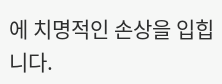에 치명적인 손상을 입힙니다.